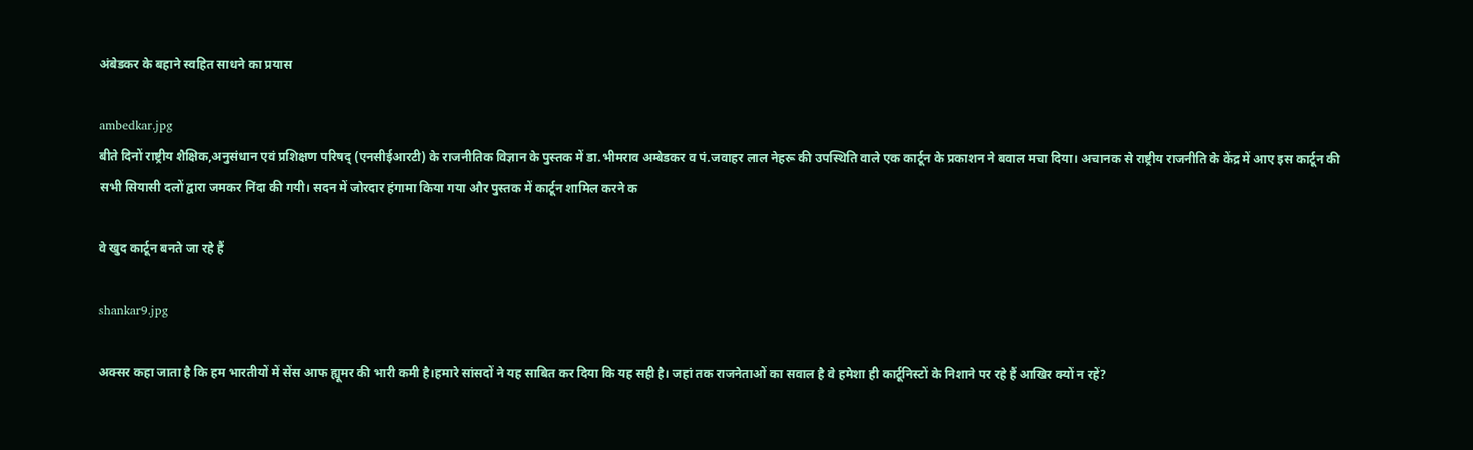अंबेडकर के बहाने स्वहित साधने का प्रयास

ambedkar.jpg
बीते दिनों राष्ट्रीय शैक्षिक,अनुसंधान एवं प्रशिक्षण परिषद् (एनसीईआरटी) के राजनीतिक विज्ञान के पुस्तक में डा.भीमराव अम्बेडकर व पं.जवाहर लाल नेहरू की उपस्थिति वाले एक कार्टून के प्रकाशन ने बवाल मचा दिया। अचानक से राष्ट्रीय राजनीति के केंद्र में आए इस कार्टून की सभी सियासी दलों द्वारा जमकर निंदा की गयी। सदन में जोरदार हंगामा किया गया और पुस्तक में कार्टून शामिल करने क

वे खुद कार्टून बनते जा रहे हैं

shankar9.jpg

अक्सर कहा जाता है कि हम भारतीयों में सेंस आफ ह्यूमर की भारी कमी है।हमारे सांसदों ने यह साबित कर दिया कि यह सही है। जहां तक राजनेताओं का सवाल है वे हमेशा ही कार्टूनिस्टों के निशाने पर रहे हैं आखिर क्यों न रहें?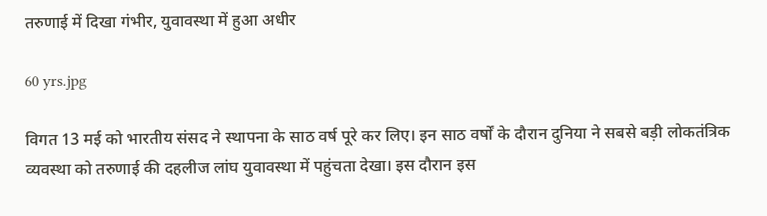तरुणाई में दिखा गंभीर, युवावस्था में हुआ अधीर

60 yrs.jpg

विगत 13 मई को भारतीय संसद ने स्थापना के साठ वर्ष पूरे कर लिए। इन साठ वर्षों के दौरान दुनिया ने सबसे बड़ी लोकतंत्रिक व्यवस्था को तरुणाई की दहलीज लांघ युवावस्था में पहुंचता देखा। इस दौरान इस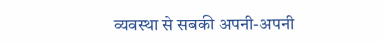व्यवस्था से सबकी अपनी-अपनी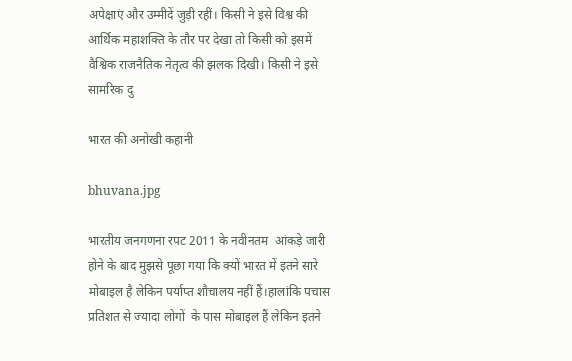अपेक्षाएं और उम्मीदें जुड़ी रहीं। किसी ने इसे विश्व की आर्थिक महाशक्ति के तौर पर देखा तो किसी को इसमें वैश्विक राजनैतिक नेतृत्व की झलक दिखी। किसी ने इसे सामरिक दु

भारत की अनोखी कहानी

bhuvana.jpg

भारतीय जनगणना रपट 2011 के नवीनतम  आंकड़े जारी होने के बाद मुझसे पूछा गया कि क्यों भारत में इतने सारे मोबाइल है लेकिन पर्याप्त शौचालय नहीं हैं।हालांकि पचास प्रतिशत से ज्यादा लोगों  के पास मोबाइल हैं लेकिन इतने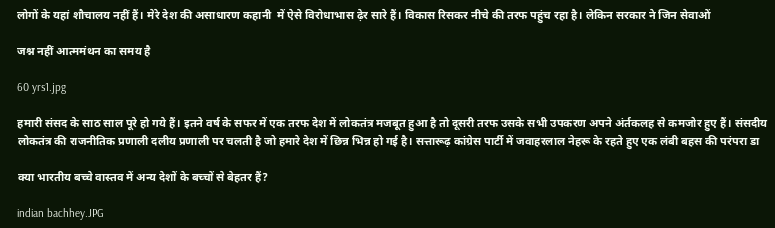लोगों के यहां शौचालय नहीं हैं। मेरे देश की असाधारण कहानी  में ऐसे विरोधाभास ढ़ेर सारे हैं। विकास रिसकर नीचे की तरफ पहुंच रहा है। लेकिन सरकार ने जिन सेवाओं

जश्न नहीं आत्ममंथन का समय है

60 yrs1.jpg

हमारी संसद के साठ साल पूरे हो गये हैं। इतने वर्ष के सफर में एक तरफ देश में लोकतंत्र मजबूत हुआ है तो दूसरी तरफ उसके सभी उपकरण अपने अंर्तकलह से कमजोर हुए हैं। संसदीय लोकतंत्र की राजनीतिक प्रणाली दलीय प्रणाली पर चलती है जो हमारे देश में छिन्न भिन्न हो गई है। सत्तारूढ़ कांग्रेस पार्टी में जवाहरलाल नेहरू के रहते हुए एक लंबी बहस की परंपरा डा

क्या भारतीय बच्चे वास्तव में अन्य देशों के बच्चों से बेहतर हैं?

indian bachhey.JPG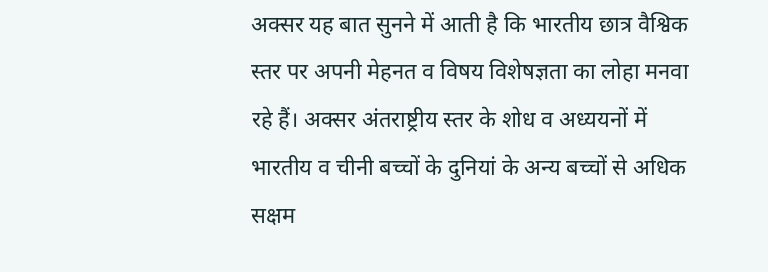अक्सर यह बात सुनने में आती है कि भारतीय छात्र वैश्विक स्तर पर अपनी मेहनत व विषय विशेषज्ञता का लोहा मनवा रहे हैं। अक्सर अंतराष्ट्रीय स्तर के शोध व अध्ययनों में भारतीय व चीनी बच्चों के दुनियां के अन्य बच्चों से अधिक सक्षम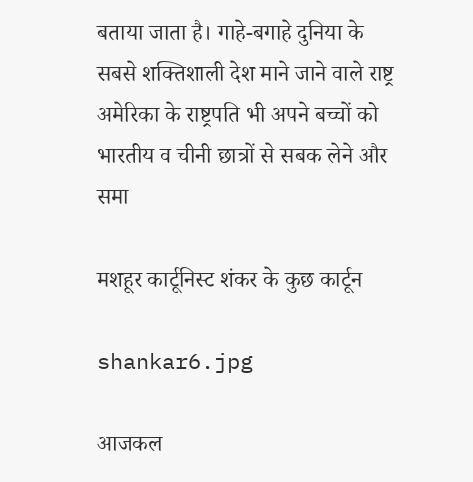बताया जाता है। गाहे-बगाहे दुनिया के सबसे शक्तिशाली देश माने जाने वाले राष्ट्र अमेरिका के राष्ट्रपति भी अपने बच्चों को भारतीय व चीनी छात्रों से सबक लेने और समा

मशहूर कार्टूनिस्ट शंकर के कुछ कार्टून

shankar6.jpg

आजकल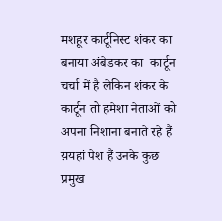मशहूर कार्टूनिस्ट शंकर का बनाया अंबेडकर का  कार्टून चर्चा में है लेकिन शंकर के कार्टून तो हमेशा नेताओं को अपना निशाना बनाते रहे हैं य़यहां पेश हैं उनके कुछ प्रमुख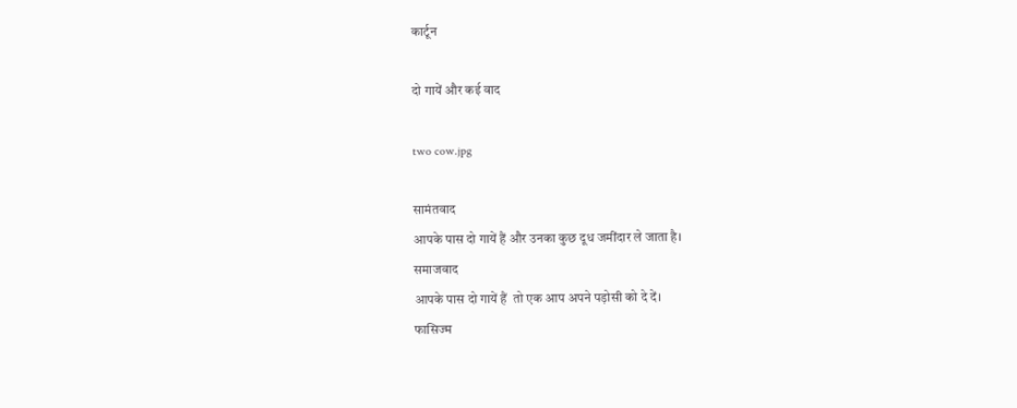कार्टून

दो गायें और कई वाद

two cow.jpg

सामंतवाद
आपके पास दो गायें हैं और उनका कुछ दूध जमींदार ले जाता है।
समाजवाद
आपके पास दो गायें हैं  तो एक आप अपने पड़ोसी को दे दें।
फासिज्म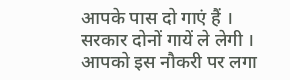आपके पास दो गाएं हैं । सरकार दोनों गायें ले लेगी । आपको इस नौकरी पर लगा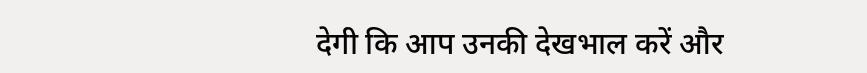देगी कि आप उनकी देखभाल करें और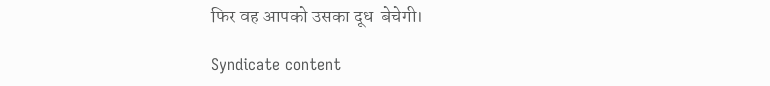फिर वह आपको उसका दूध  बेचेगी।

Syndicate content